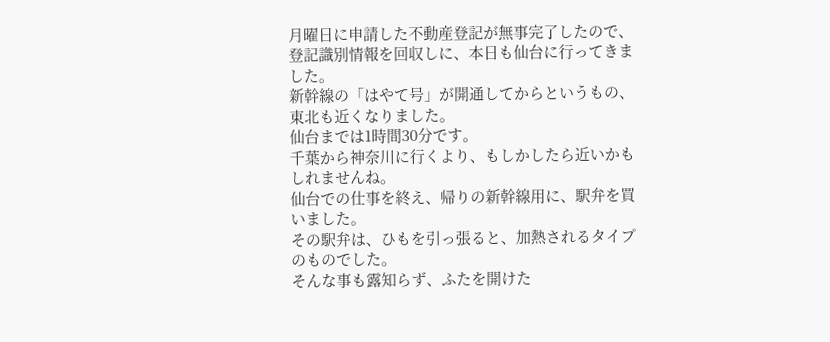月曜日に申請した不動産登記が無事完了したので、登記識別情報を回収しに、本日も仙台に行ってきました。
新幹線の「はやて号」が開通してからというもの、東北も近くなりました。
仙台までは1時間30分です。
千葉から神奈川に行くより、もしかしたら近いかもしれませんね。
仙台での仕事を終え、帰りの新幹線用に、駅弁を買いました。
その駅弁は、ひもを引っ張ると、加熱されるタイプのものでした。
そんな事も露知らず、ふたを開けた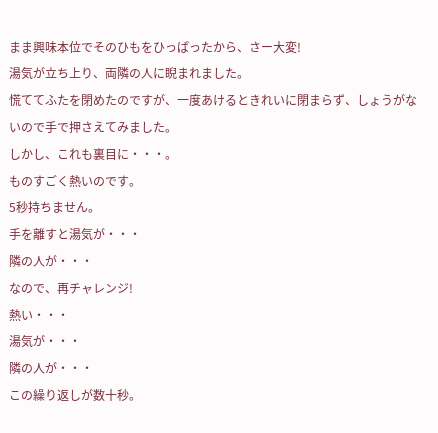まま興味本位でそのひもをひっぱったから、さー大変!
湯気が立ち上り、両隣の人に睨まれました。
慌ててふたを閉めたのですが、一度あけるときれいに閉まらず、しょうがないので手で押さえてみました。
しかし、これも裏目に・・・。
ものすごく熱いのです。
5秒持ちません。
手を離すと湯気が・・・
隣の人が・・・
なので、再チャレンジ!
熱い・・・
湯気が・・・
隣の人が・・・
この繰り返しが数十秒。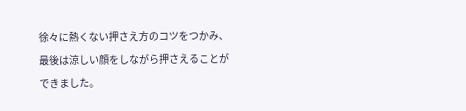徐々に熱くない押さえ方のコツをつかみ、最後は涼しい顔をしながら押さえることができました。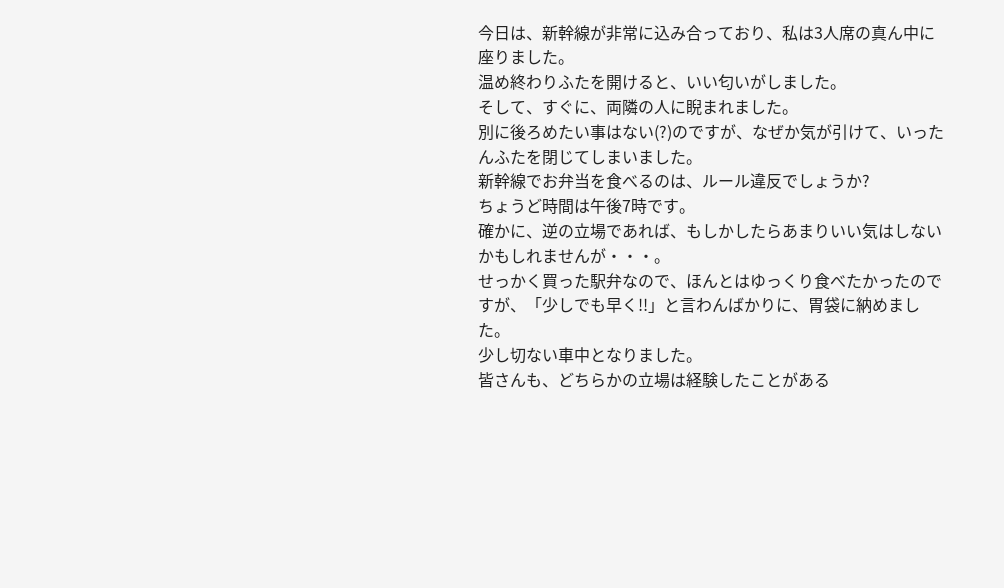今日は、新幹線が非常に込み合っており、私は3人席の真ん中に座りました。
温め終わりふたを開けると、いい匂いがしました。
そして、すぐに、両隣の人に睨まれました。
別に後ろめたい事はない(?)のですが、なぜか気が引けて、いったんふたを閉じてしまいました。
新幹線でお弁当を食べるのは、ルール違反でしょうか?
ちょうど時間は午後7時です。
確かに、逆の立場であれば、もしかしたらあまりいい気はしないかもしれませんが・・・。
せっかく買った駅弁なので、ほんとはゆっくり食べたかったのですが、「少しでも早く!!」と言わんばかりに、胃袋に納めました。
少し切ない車中となりました。
皆さんも、どちらかの立場は経験したことがある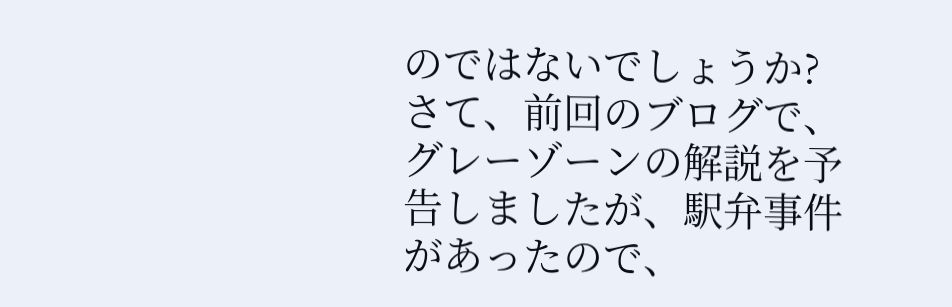のではないでしょうか?
さて、前回のブログで、グレーゾーンの解説を予告しましたが、駅弁事件があったので、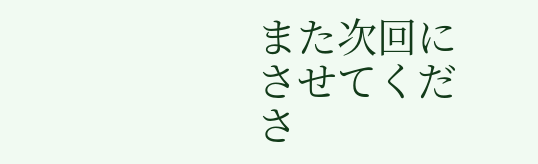また次回にさせてくださ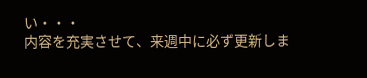い・・・
内容を充実させて、来週中に必ず更新しま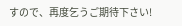すので、再度乞うご期待下さい!